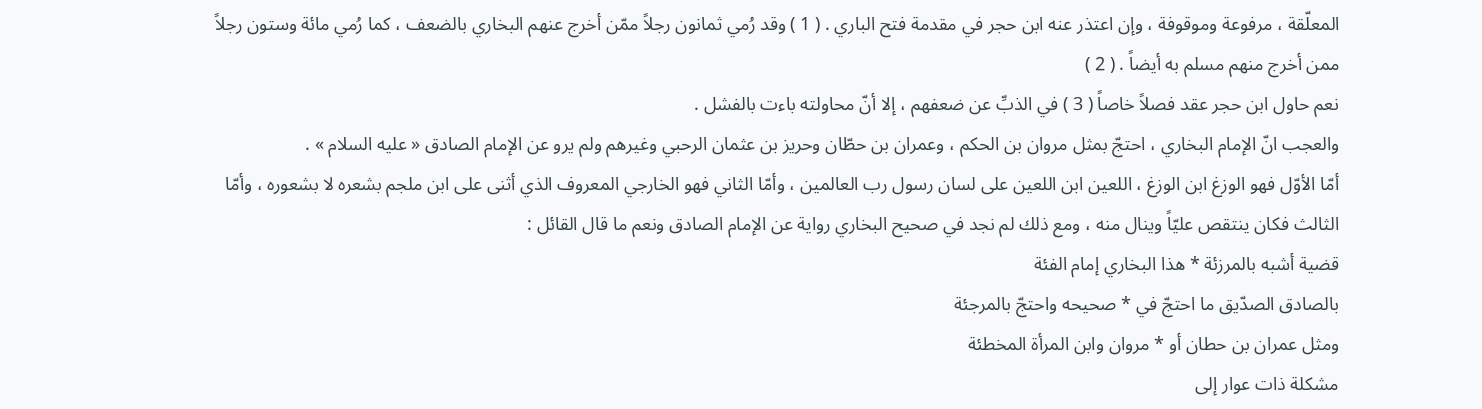المعلّقة ، مرفوعة وموقوفة ، وإن اعتذر عنه ابن حجر في مقدمة فتح الباري . ( 1 ) وقد رُمي ثمانون رجلاً ممّن أخرج عنهم البخاري بالضعف ، كما رُمي مائة وستون رجلاً ممن أخرج منهم مسلم به أيضاً . ( 2 )
نعم حاول ابن حجر عقد فصلاً خاصاً ( 3 ) في الذبِّ عن ضعفهم ، إلا أنّ محاولته باءت بالفشل .
والعجب انّ الإمام البخاري ، احتجّ بمثل مروان بن الحكم ، وعمران بن حطّان وحريز بن عثمان الرحبي وغيرهم ولم يرو عن الإمام الصادق « عليه السلام » .
أمّا الأوّل فهو الوزغ ابن الوزغ ، اللعين ابن اللعين على لسان رسول رب العالمين ، وأمّا الثاني فهو الخارجي المعروف الذي أثنى على ابن ملجم بشعره لا بشعوره ، وأمّا الثالث فكان ينتقص عليّاً وينال منه ، ومع ذلك لم نجد في صحيح البخاري رواية عن الإمام الصادق ونعم ما قال القائل :
قضية أشبه بالمرزئة * هذا البخاري إمام الفئة
بالصادق الصدّيق ما احتجّ في * صحيحه واحتجّ بالمرجئة
ومثل عمران بن حطان أو * مروان وابن المرأة المخطئة
مشكلة ذات عوار إلى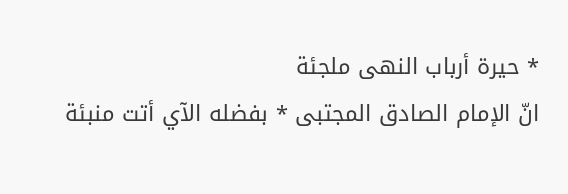* حيرة أرباب النهى ملجئة
انّ الإمام الصادق المجتبى * بفضله الآي أتت منبئة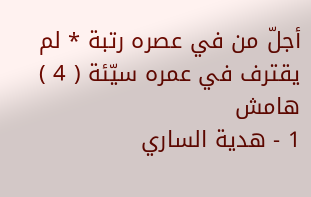أجلّ من في عصره رتبة * لم يقترف في عمره سيّئة ( 4 )
هامش
1 - هدية الساري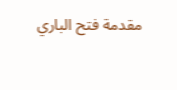مقدمة فتح الباري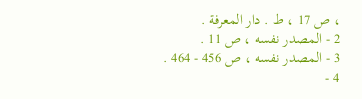، ص 17 ، ط . دار المعرفة .
2 - المصدر نفسه ، ص 11 .
3 - المصدر نفسه ، ص 456 - 464 .
4 -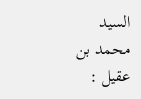السيد محمد بن عقيل :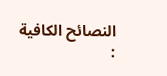النصائح الكافية :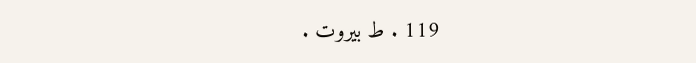119 . ط بيروت .